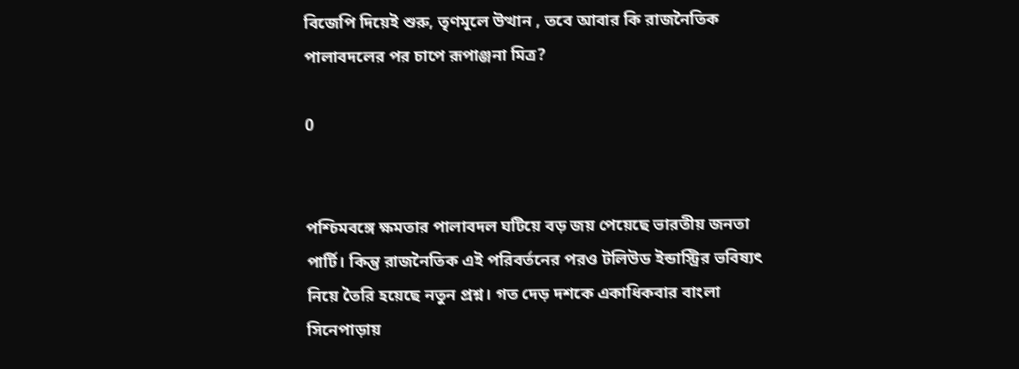বিজেপি দিয়েই শুরু, তৃণমূলে উত্থান , তবে আবার কি রাজনৈতিক পালাবদলের পর চাপে রূপাঞ্জনা মিত্র?

0


পশ্চিমবঙ্গে ক্ষমতার পালাবদল ঘটিয়ে বড় জয় পেয়েছে ভারতীয় জনতা পার্টি। কিন্তু রাজনৈতিক এই পরিবর্তনের পরও টলিউড ইন্ডাস্ট্রির ভবিষ্যৎ নিয়ে তৈরি হয়েছে নতুন প্রশ্ন। গত দেড় দশকে একাধিকবার বাংলা সিনেপাড়ায়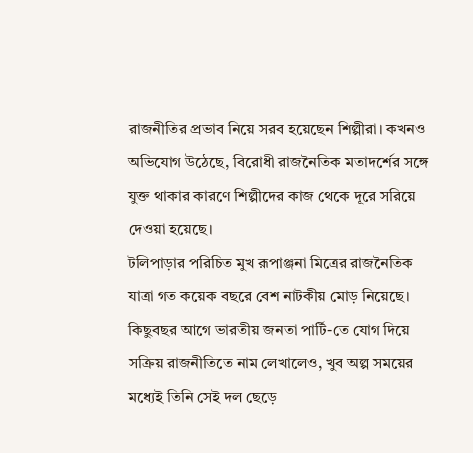রাজনীতির প্রভাব নিয়ে সরব হয়েছেন শিল্পীরা। কখনও অভিযোগ উঠেছে, বিরোধী রাজনৈতিক মতাদর্শের সঙ্গে যুক্ত থাকার কারণে শিল্পীদের কাজ থেকে দূরে সরিয়ে দেওয়া হয়েছে।
টলিপাড়ার পরিচিত মুখ রূপাঞ্জনা মিত্রের রাজনৈতিক যাত্রা গত কয়েক বছরে বেশ নাটকীয় মোড় নিয়েছে। কিছুবছর আগে ভারতীয় জনতা পার্টি-তে যোগ দিয়ে সক্রিয় রাজনীতিতে নাম লেখালেও, খুব অল্প সময়ের মধ্যেই তিনি সেই দল ছেড়ে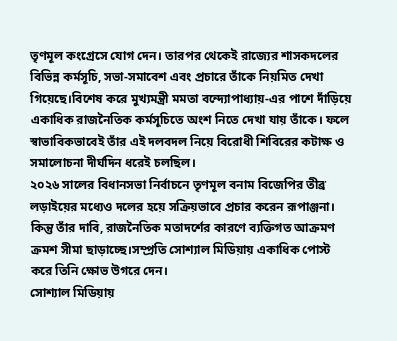তৃণমূল কংগ্রেসে যোগ দেন। তারপর থেকেই রাজ্যের শাসকদলের বিভিন্ন কর্মসূচি, সভা-সমাবেশ এবং প্রচারে তাঁকে নিয়মিত দেখা গিয়েছে।বিশেষ করে মুখ্যমন্ত্রী মমতা বন্দ্যোপাধ্যায়-এর পাশে দাঁড়িয়ে একাধিক রাজনৈতিক কর্মসূচিতে অংশ নিতে দেখা যায় তাঁকে। ফলে স্বাভাবিকভাবেই তাঁর এই দলবদল নিয়ে বিরোধী শিবিরের কটাক্ষ ও সমালোচনা দীর্ঘদিন ধরেই চলছিল।
২০২৬ সালের বিধানসভা নির্বাচনে তৃণমূল বনাম বিজেপির তীব্র লড়াইয়ের মধ্যেও দলের হয়ে সক্রিয়ভাবে প্রচার করেন রূপাঞ্জনা। কিন্তু তাঁর দাবি, রাজনৈতিক মতাদর্শের কারণে ব্যক্তিগত আক্রমণ ক্রমশ সীমা ছাড়াচ্ছে।সম্প্রতি সোশ্যাল মিডিয়ায় একাধিক পোস্ট করে তিনি ক্ষোভ উগরে দেন।
সোশ্যাল মিডিয়ায়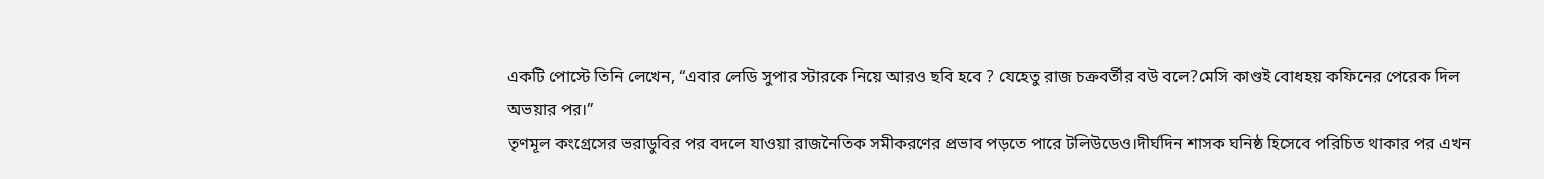একটি পোস্টে তিনি লেখেন, “এবার লেডি সুপার স্টারকে নিয়ে আরও ছবি হবে ? যেহেতু রাজ চক্রবর্তীর বউ বলে?মেসি কাণ্ডই বোধহয় কফিনের পেরেক দিল অভয়ার পর।”
তৃণমূল কংগ্রেসের ভরাডুবির পর বদলে যাওয়া রাজনৈতিক সমীকরণের প্রভাব পড়তে পারে টলিউডেও।দীর্ঘদিন শাসক ঘনিষ্ঠ হিসেবে পরিচিত থাকার পর এখন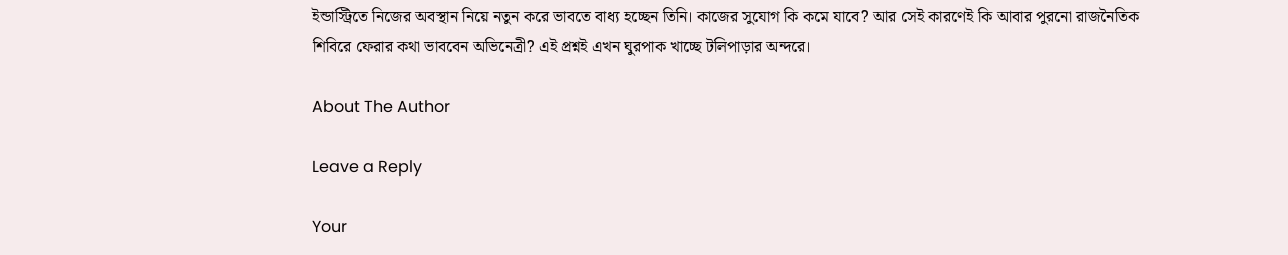ইন্ডাস্ট্রিতে নিজের অবস্থান নিয়ে নতুন করে ভাবতে বাধ্য হচ্ছেন তিনি। কাজের সুযোগ কি কমে যাবে? আর সেই কারণেই কি আবার পুরনো রাজনৈতিক শিবিরে ফেরার কথা ভাববেন অভিনেত্রী? এই প্রশ্নই এখন ঘুরপাক খাচ্ছে টলিপাড়ার অন্দরে।

About The Author

Leave a Reply

Your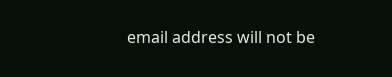email address will not be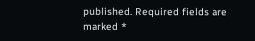published. Required fields are marked *